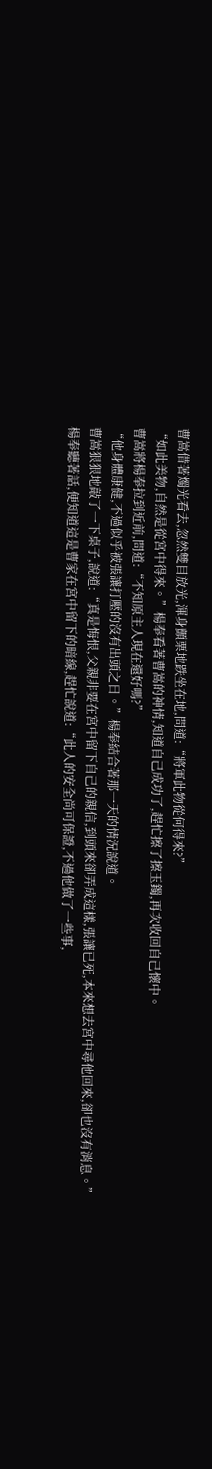曹嵩借著燭光看去,忽然雙目放光,渾身顫栗地跌坐在地,問道:“將軍此物從何得來?”
“如此美物,自然是從宮中得來。”楊奉看著曹嵩的神情,知道自己成功了,趕忙擦了擦玉鐲,再次收回自己懷中。
曹嵩將楊奉拉到近前,問道:“不知原主人現在還好嗎?”
“他身體康健,不過似乎被張讓打壓的沒有出頭之日。”楊奉結合著那一天的情況說道。
曹嵩狠狠地敲了一下桌子,說道:“真是悔恨,父親非要在宮中留下自己的親信,到頭來卻弄成這樣,張讓已死,本來想去宮中尋他回來,卻也沒有消息。”
楊奉聽著話,便知道這是曹家在宮中留下的暗線,趕忙說道:“此人的安全尚可保證,不過他做了一些事,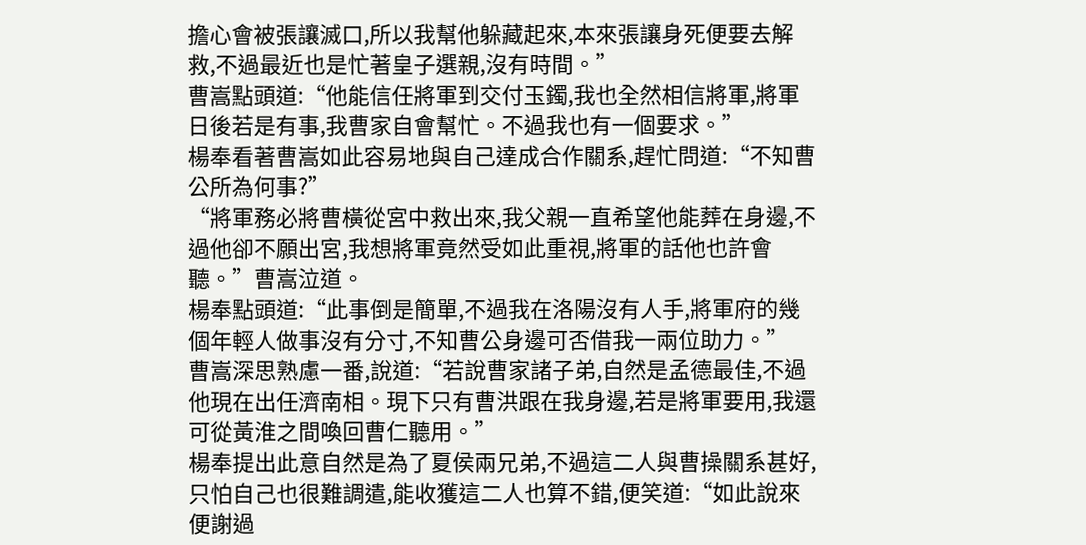擔心會被張讓滅口,所以我幫他躲藏起來,本來張讓身死便要去解救,不過最近也是忙著皇子選親,沒有時間。”
曹嵩點頭道:“他能信任將軍到交付玉鐲,我也全然相信將軍,將軍日後若是有事,我曹家自會幫忙。不過我也有一個要求。”
楊奉看著曹嵩如此容易地與自己達成合作關系,趕忙問道:“不知曹公所為何事?”
“將軍務必將曹橫從宮中救出來,我父親一直希望他能葬在身邊,不過他卻不願出宮,我想將軍竟然受如此重視,將軍的話他也許會聽。”曹嵩泣道。
楊奉點頭道:“此事倒是簡單,不過我在洛陽沒有人手,將軍府的幾個年輕人做事沒有分寸,不知曹公身邊可否借我一兩位助力。”
曹嵩深思熟慮一番,說道:“若說曹家諸子弟,自然是孟德最佳,不過他現在出任濟南相。現下只有曹洪跟在我身邊,若是將軍要用,我還可從黃淮之間喚回曹仁聽用。”
楊奉提出此意自然是為了夏侯兩兄弟,不過這二人與曹操關系甚好,只怕自己也很難調遣,能收獲這二人也算不錯,便笑道:“如此說來便謝過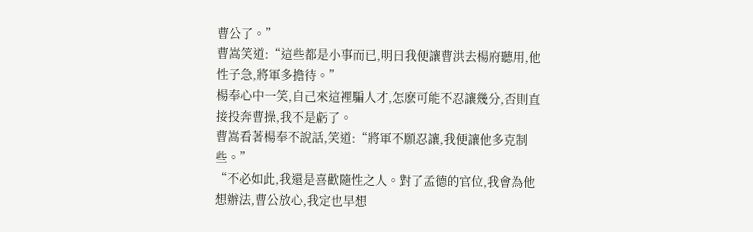曹公了。”
曹嵩笑道:“這些都是小事而已,明日我便讓曹洪去楊府聽用,他性子急,將軍多擔待。”
楊奉心中一笑,自己來這裡騙人才,怎麽可能不忍讓幾分,否則直接投奔曹操,我不是虧了。
曹嵩看著楊奉不說話,笑道:“將軍不願忍讓,我便讓他多克制些。”
“不必如此,我還是喜歡隨性之人。對了孟德的官位,我會為他想辦法,曹公放心,我定也早想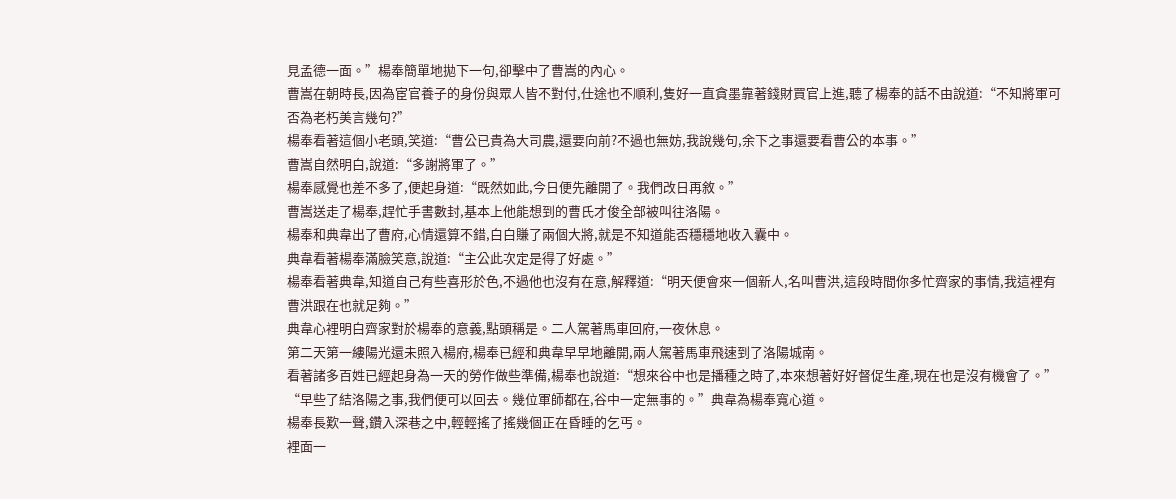見孟德一面。”楊奉簡單地拋下一句,卻擊中了曹嵩的內心。
曹嵩在朝時長,因為宦官養子的身份與眾人皆不對付,仕途也不順利,隻好一直貪墨靠著錢財買官上進,聽了楊奉的話不由說道:“不知將軍可否為老朽美言幾句?”
楊奉看著這個小老頭,笑道:“曹公已貴為大司農,還要向前?不過也無妨,我說幾句,余下之事還要看曹公的本事。”
曹嵩自然明白,說道:“多謝將軍了。”
楊奉感覺也差不多了,便起身道:“既然如此,今日便先離開了。我們改日再敘。”
曹嵩送走了楊奉,趕忙手書數封,基本上他能想到的曹氏才俊全部被叫往洛陽。
楊奉和典韋出了曹府,心情還算不錯,白白賺了兩個大將,就是不知道能否穩穩地收入囊中。
典韋看著楊奉滿臉笑意,說道:“主公此次定是得了好處。”
楊奉看著典韋,知道自己有些喜形於色,不過他也沒有在意,解釋道:“明天便會來一個新人,名叫曹洪,這段時間你多忙齊家的事情,我這裡有曹洪跟在也就足夠。”
典韋心裡明白齊家對於楊奉的意義,點頭稱是。二人駕著馬車回府,一夜休息。
第二天第一縷陽光還未照入楊府,楊奉已經和典韋早早地離開,兩人駕著馬車飛速到了洛陽城南。
看著諸多百姓已經起身為一天的勞作做些準備,楊奉也說道:“想來谷中也是播種之時了,本來想著好好督促生產,現在也是沒有機會了。”
“早些了結洛陽之事,我們便可以回去。幾位軍師都在,谷中一定無事的。”典韋為楊奉寬心道。
楊奉長歎一聲,鑽入深巷之中,輕輕搖了搖幾個正在昏睡的乞丐。
裡面一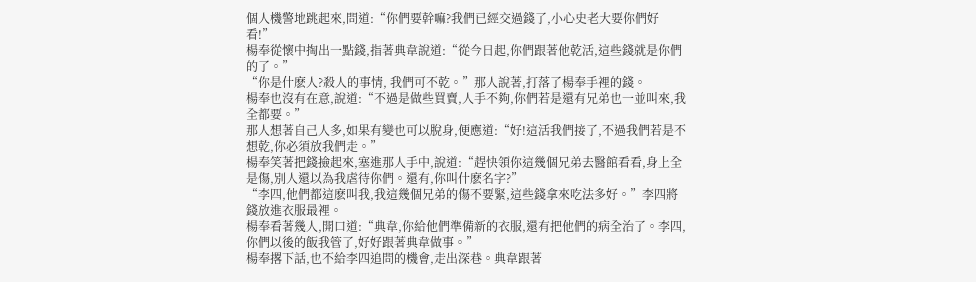個人機警地跳起來,問道:“你們要幹嘛?我們已經交過錢了,小心史老大要你們好看!”
楊奉從懷中掏出一點錢,指著典韋說道:“從今日起,你們跟著他乾活,這些錢就是你們的了。”
“你是什麽人?殺人的事情, 我們可不乾。”那人說著,打落了楊奉手裡的錢。
楊奉也沒有在意,說道:“不過是做些買賣,人手不夠,你們若是還有兄弟也一並叫來,我全都要。”
那人想著自己人多,如果有變也可以脫身,便應道:“好!這活我們接了,不過我們若是不想乾,你必須放我們走。”
楊奉笑著把錢撿起來,塞進那人手中,說道:“趕快領你這幾個兄弟去醫館看看,身上全是傷,別人還以為我虐待你們。還有,你叫什麽名字?”
“李四,他們都這麽叫我,我這幾個兄弟的傷不要緊,這些錢拿來吃法多好。”李四將錢放進衣服最裡。
楊奉看著幾人,開口道:“典韋,你給他們準備新的衣服,還有把他們的病全治了。李四,你們以後的飯我管了,好好跟著典韋做事。”
楊奉撂下話,也不給李四追問的機會,走出深巷。典韋跟著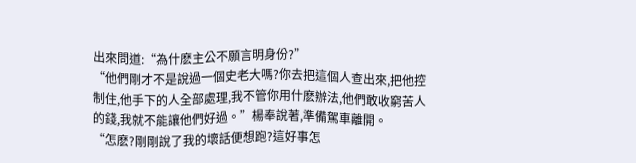出來問道:“為什麽主公不願言明身份?”
“他們剛才不是說過一個史老大嗎?你去把這個人查出來,把他控制住,他手下的人全部處理,我不管你用什麽辦法,他們敢收窮苦人的錢,我就不能讓他們好過。”楊奉說著,準備駕車離開。
“怎麽?剛剛說了我的壞話便想跑?這好事怎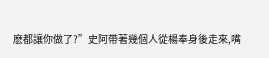麽都讓你做了?”史阿帶著幾個人從楊奉身後走來,嘴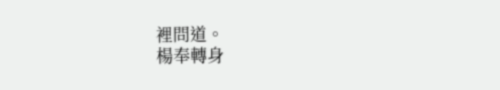裡問道。
楊奉轉身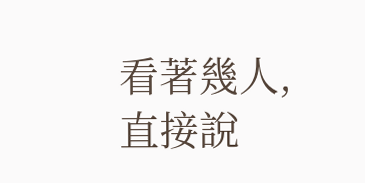看著幾人,直接說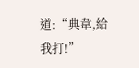道:“典韋,給我打!”